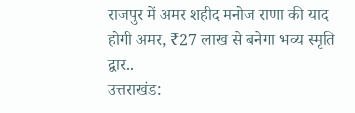राजपुर में अमर शहीद मनोज राणा की याद होगी अमर, ₹27 लाख से बनेगा भव्य स्मृति द्वार..
उत्तराखंड: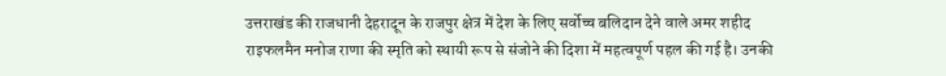उत्तराखंड की राजधानी देहरादून के राजपुर क्षेत्र में देश के लिए सर्वोच्च बलिदान देने वाले अमर शहीद राइफलमैन मनोज राणा की स्मृति को स्थायी रूप से संजोने की दिशा में महत्वपूर्ण पहल की गई है। उनकी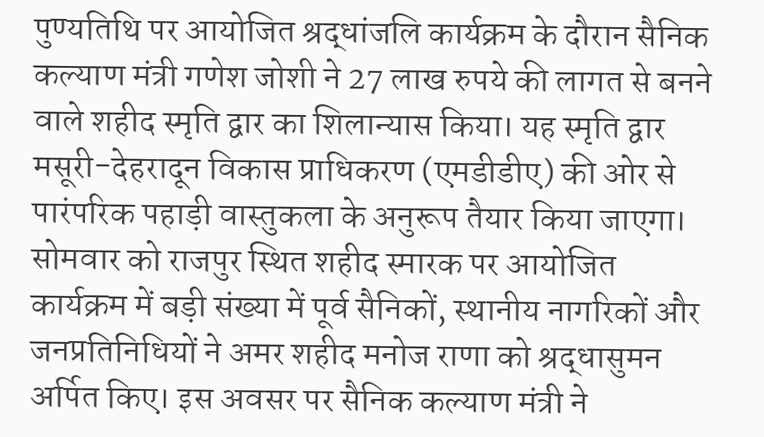पुण्यतिथि पर आयोजित श्रद्धांजलि कार्यक्रम के दौरान सैनिक कल्याण मंत्री गणेश जोशी ने 27 लाख रुपये की लागत से बनने वाले शहीद स्मृति द्वार का शिलान्यास किया। यह स्मृति द्वार मसूरी-देहरादून विकास प्राधिकरण (एमडीडीए) की ओर से पारंपरिक पहाड़ी वास्तुकला के अनुरूप तैयार किया जाएगा।
सोमवार को राजपुर स्थित शहीद स्मारक पर आयोजित कार्यक्रम में बड़ी संख्या में पूर्व सैनिकों, स्थानीय नागरिकों और जनप्रतिनिधियों ने अमर शहीद मनोज राणा को श्रद्धासुमन अर्पित किए। इस अवसर पर सैनिक कल्याण मंत्री ने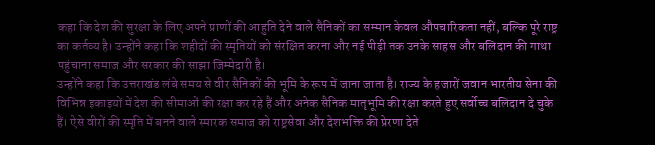कहा कि देश की सुरक्षा के लिए अपने प्राणों की आहुति देने वाले सैनिकों का सम्मान केवल औपचारिकता नहीं, बल्कि पूरे राष्ट्र का कर्तव्य है। उन्होंने कहा कि शहीदों की स्मृतियों को संरक्षित करना और नई पीढ़ी तक उनके साहस और बलिदान की गाथा पहुंचाना समाज और सरकार की साझा जिम्मेदारी है।
उन्होंने कहा कि उत्तराखंड लंबे समय से वीर सैनिकों की भूमि के रूप में जाना जाता है। राज्य के हजारों जवान भारतीय सेना की विभिन्न इकाइयों में देश की सीमाओं की रक्षा कर रहे हैं और अनेक सैनिक मातृभूमि की रक्षा करते हुए सर्वोच्च बलिदान दे चुके हैं। ऐसे वीरों की स्मृति में बनने वाले स्मारक समाज को राष्ट्रसेवा और देशभक्ति की प्रेरणा देते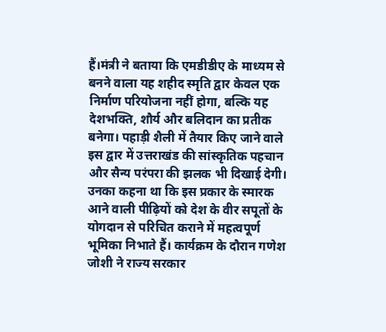हैं।मंत्री ने बताया कि एमडीडीए के माध्यम से बनने वाला यह शहीद स्मृति द्वार केवल एक निर्माण परियोजना नहीं होगा, बल्कि यह देशभक्ति, शौर्य और बलिदान का प्रतीक बनेगा। पहाड़ी शैली में तैयार किए जाने वाले इस द्वार में उत्तराखंड की सांस्कृतिक पहचान और सैन्य परंपरा की झलक भी दिखाई देगी।
उनका कहना था कि इस प्रकार के स्मारक आने वाली पीढ़ियों को देश के वीर सपूतों के योगदान से परिचित कराने में महत्वपूर्ण भूमिका निभाते हैं। कार्यक्रम के दौरान गणेश जोशी ने राज्य सरकार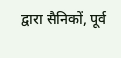द्वारा सैनिकों, पूर्व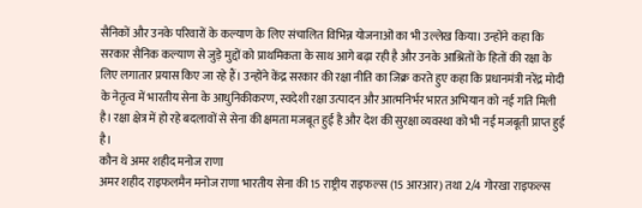सैनिकों और उनके परिवारों के कल्याण के लिए संचालित विभिन्न योजनाओं का भी उल्लेख किया। उन्होंने कहा कि सरकार सैनिक कल्याण से जुड़े मुद्दों को प्राथमिकता के साथ आगे बढ़ा रही है और उनके आश्रितों के हितों की रक्षा के लिए लगातार प्रयास किए जा रहे हैं। उन्होंने केंद्र सरकार की रक्षा नीति का जिक्र करते हुए कहा कि प्रधानमंत्री नरेंद्र मोदी के नेतृत्व में भारतीय सेना के आधुनिकीकरण, स्वदेशी रक्षा उत्पादन और आत्मनिर्भर भारत अभियान को नई गति मिली है। रक्षा क्षेत्र में हो रहे बदलावों से सेना की क्षमता मजबूत हुई है और देश की सुरक्षा व्यवस्था को भी नई मजबूती प्राप्त हुई है।
कौन थे अमर शहीद मनोज राणा
अमर शहीद राइफलमैन मनोज राणा भारतीय सेना की 15 राष्ट्रीय राइफल्स (15 आरआर) तथा 2/4 गोरखा राइफल्स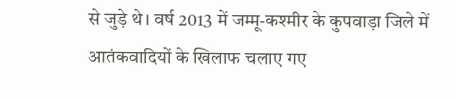से जुड़े थे। वर्ष 2013 में जम्मू-कश्मीर के कुपवाड़ा जिले में आतंकवादियों के खिलाफ चलाए गए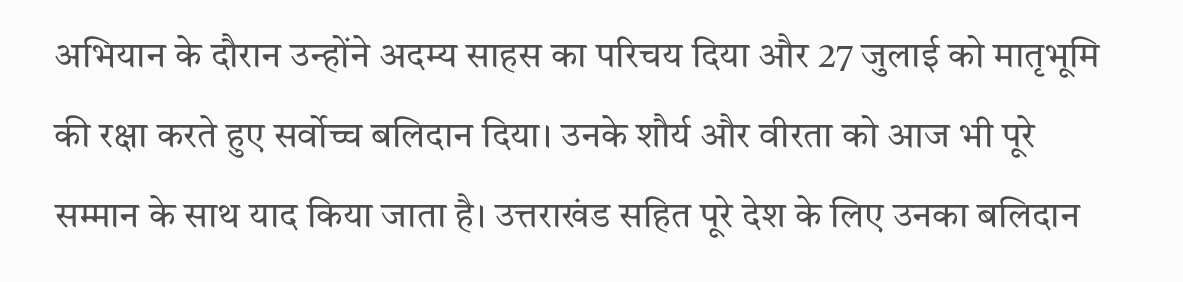अभियान के दौरान उन्होंने अदम्य साहस का परिचय दिया और 27 जुलाई को मातृभूमि की रक्षा करते हुए सर्वोच्च बलिदान दिया। उनके शौर्य और वीरता को आज भी पूरे सम्मान के साथ याद किया जाता है। उत्तराखंड सहित पूरे देश के लिए उनका बलिदान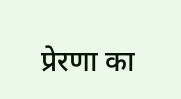प्रेरणा का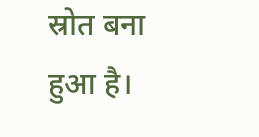स्रोत बना हुआ है।